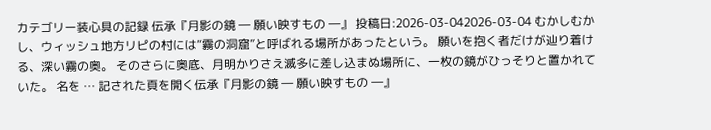カテゴリー装心具の記録 伝承『月影の鏡 ― 願い映すもの ―』 投稿日:2026-03-042026-03-04 むかしむかし、ウィッシュ地方リピの村には“霧の洞窟”と呼ばれる場所があったという。 願いを抱く者だけが辿り着ける、深い霧の奥。 そのさらに奥底、月明かりさえ滅多に差し込まぬ場所に、一枚の鏡がひっそりと置かれていた。 名を … 記された頁を開く伝承『月影の鏡 ― 願い映すもの ―』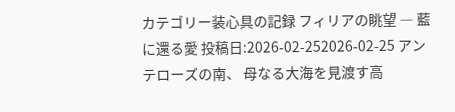カテゴリー装心具の記録 フィリアの眺望 ― 藍に還る愛 投稿日:2026-02-252026-02-25 アンテローズの南、 母なる大海を見渡す高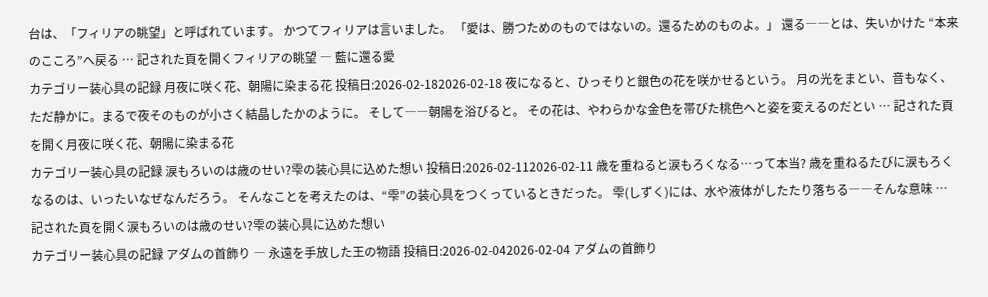台は、「フィリアの眺望」と呼ばれています。 かつてフィリアは言いました。 「愛は、勝つためのものではないの。還るためのものよ。」 還る――とは、失いかけた “本来のこころ”へ戻る … 記された頁を開くフィリアの眺望 ― 藍に還る愛
カテゴリー装心具の記録 月夜に咲く花、朝陽に染まる花 投稿日:2026-02-182026-02-18 夜になると、ひっそりと銀色の花を咲かせるという。 月の光をまとい、音もなく、ただ静かに。まるで夜そのものが小さく結晶したかのように。 そして――朝陽を浴びると。 その花は、やわらかな金色を帯びた桃色へと姿を変えるのだとい … 記された頁を開く月夜に咲く花、朝陽に染まる花
カテゴリー装心具の記録 涙もろいのは歳のせい?雫の装心具に込めた想い 投稿日:2026-02-112026-02-11 歳を重ねると涙もろくなる…って本当? 歳を重ねるたびに涙もろくなるのは、いったいなぜなんだろう。 そんなことを考えたのは、“雫”の装心具をつくっているときだった。 雫(しずく)には、水や液体がしたたり落ちる――そんな意味 … 記された頁を開く涙もろいのは歳のせい?雫の装心具に込めた想い
カテゴリー装心具の記録 アダムの首飾り ― 永遠を手放した王の物語 投稿日:2026-02-042026-02-04 アダムの首飾り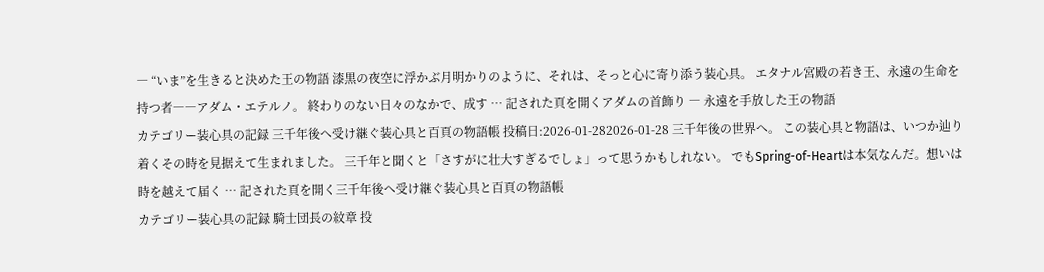― “いま”を生きると決めた王の物語 漆黒の夜空に浮かぶ月明かりのように、それは、そっと心に寄り添う装心具。 エタナル宮殿の若き王、永遠の生命を持つ者――アダム・エテルノ。 終わりのない日々のなかで、成す … 記された頁を開くアダムの首飾り ― 永遠を手放した王の物語
カテゴリー装心具の記録 三千年後へ受け継ぐ装心具と百頁の物語帳 投稿日:2026-01-282026-01-28 三千年後の世界へ。 この装心具と物語は、いつか辿り着くその時を見据えて生まれました。 三千年と聞くと「さすがに壮大すぎるでしょ」って思うかもしれない。 でもSpring-of-Heartは本気なんだ。想いは時を越えて届く … 記された頁を開く三千年後へ受け継ぐ装心具と百頁の物語帳
カテゴリー装心具の記録 騎士団長の紋章 投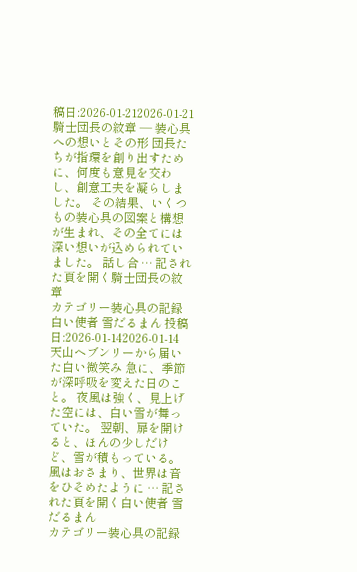稿日:2026-01-212026-01-21 騎士団長の紋章 ― 装心具への想いとその形 団長たちが指環を創り出すために、何度も意見を交わし、創意工夫を凝らしました。 その結果、いくつもの装心具の図案と構想が生まれ、その全てには深い想いが込められていました。 話し合 … 記された頁を開く騎士団長の紋章
カテゴリー装心具の記録 白い使者 雪だるまん 投稿日:2026-01-142026-01-14 天山ヘブンリーから届いた白い微笑み 急に、季節が深呼吸を変えた日のこと。 夜風は強く、見上げた空には、白い雪が舞っていた。 翌朝、扉を開けると、ほんの少しだけど、雪が積もっている。 風はおさまり、世界は音をひそめたように … 記された頁を開く白い使者 雪だるまん
カテゴリー装心具の記録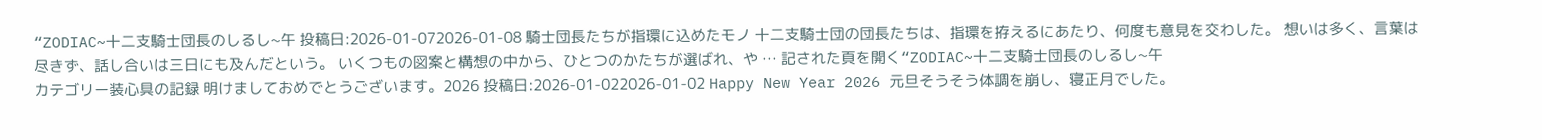“ZODIAC~十二支騎士団長のしるし~午 投稿日:2026-01-072026-01-08 騎士団長たちが指環に込めたモノ 十二支騎士団の団長たちは、指環を拵えるにあたり、何度も意見を交わした。 想いは多く、言葉は尽きず、話し合いは三日にも及んだという。 いくつもの図案と構想の中から、ひとつのかたちが選ばれ、や … 記された頁を開く“ZODIAC~十二支騎士団長のしるし~午
カテゴリー装心具の記録 明けましておめでとうございます。2026 投稿日:2026-01-022026-01-02 Happy New Year 2026 元旦そうそう体調を崩し、寝正月でした。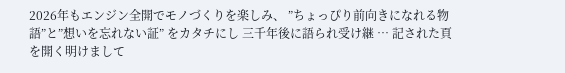2026年もエンジン全開でモノづくりを楽しみ、 ”ちょっぴり前向きになれる物語”と”想いを忘れない証” をカタチにし 三千年後に語られ受け継 … 記された頁を開く明けまして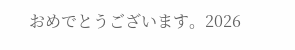おめでとうございます。2026